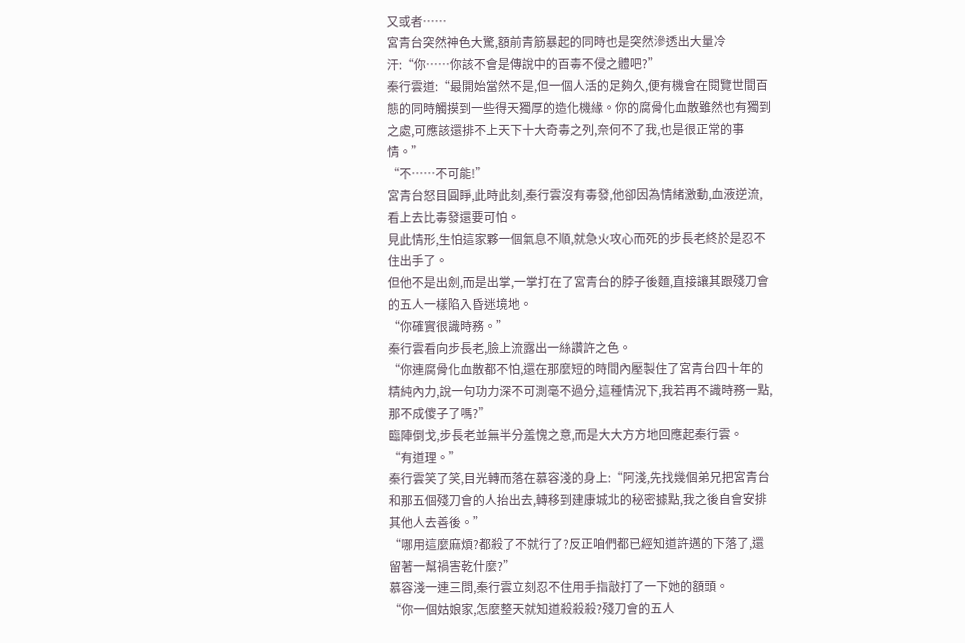又或者……
宮青台突然神色大驚,額前青筋暴起的同時也是突然滲透出大量冷汗:“你……你該不會是傳說中的百毒不侵之體吧?”
秦行雲道:“最開始當然不是,但一個人活的足夠久,便有機會在閱覽世間百態的同時觸摸到一些得天獨厚的造化機緣。你的腐骨化血散雖然也有獨到之處,可應該還排不上天下十大奇毒之列,奈何不了我,也是很正常的事情。”
“不……不可能!”
宮青台怒目圓睜,此時此刻,秦行雲沒有毒發,他卻因為情緒激動,血液逆流,看上去比毒發還要可怕。
見此情形,生怕這家夥一個氣息不順,就急火攻心而死的步長老終於是忍不住出手了。
但他不是出劍,而是出掌,一掌打在了宮青台的脖子後麵,直接讓其跟殘刀會的五人一樣陷入昏迷境地。
“你確實很識時務。”
秦行雲看向步長老,臉上流露出一絲讚許之色。
“你連腐骨化血散都不怕,還在那麼短的時間內壓製住了宮青台四十年的精純內力,說一句功力深不可測毫不過分,這種情況下,我若再不識時務一點,那不成傻子了嗎?”
臨陣倒戈,步長老並無半分羞愧之意,而是大大方方地回應起秦行雲。
“有道理。”
秦行雲笑了笑,目光轉而落在慕容淺的身上:“阿淺,先找幾個弟兄把宮青台和那五個殘刀會的人抬出去,轉移到建康城北的秘密據點,我之後自會安排其他人去善後。”
“哪用這麼麻煩?都殺了不就行了?反正咱們都已經知道許邁的下落了,還留著一幫禍害乾什麼?”
慕容淺一連三問,秦行雲立刻忍不住用手指敲打了一下她的額頭。
“你一個姑娘家,怎麼整天就知道殺殺殺?殘刀會的五人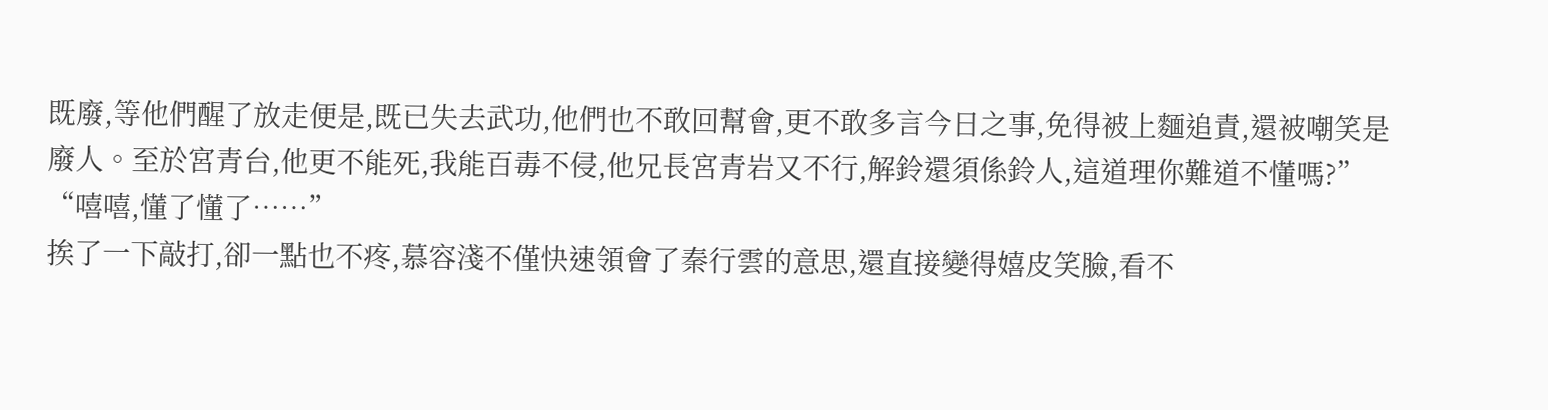既廢,等他們醒了放走便是,既已失去武功,他們也不敢回幫會,更不敢多言今日之事,免得被上麵追責,還被嘲笑是廢人。至於宮青台,他更不能死,我能百毒不侵,他兄長宮青岩又不行,解鈴還須係鈴人,這道理你難道不懂嗎?”
“嘻嘻,懂了懂了……”
挨了一下敲打,卻一點也不疼,慕容淺不僅快速領會了秦行雲的意思,還直接變得嬉皮笑臉,看不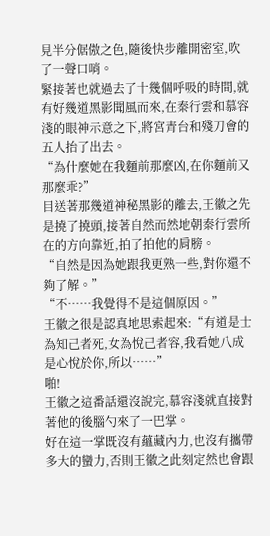見半分倨傲之色,隨後快步離開密室,吹了一聲口哨。
緊接著也就過去了十幾個呼吸的時間,就有好幾道黑影聞風而來,在秦行雲和慕容淺的眼神示意之下,將宮青台和殘刀會的五人抬了出去。
“為什麼她在我麵前那麼凶,在你麵前又那麼乖?”
目送著那幾道神秘黑影的離去,王徽之先是撓了撓頭,接著自然而然地朝秦行雲所在的方向靠近,拍了拍他的肩膀。
“自然是因為她跟我更熟一些,對你還不夠了解。”
“不……我覺得不是這個原因。”
王徽之很是認真地思索起來:“有道是士為知己者死,女為悅己者容,我看她八成是心悅於你,所以……”
啪!
王徽之這番話還沒說完,慕容淺就直接對著他的後腦勺來了一巴掌。
好在這一掌既沒有蘊藏內力,也沒有攜帶多大的蠻力,否則王徽之此刻定然也會跟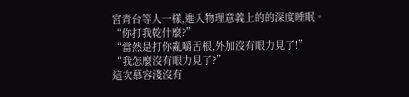宮青台等人一樣,進入物理意義上的的深度睡眠。
“你打我乾什麼?”
“當然是打你亂嚼舌根,外加沒有眼力見了!”
“我怎麼沒有眼力見了?”
這次慕容淺沒有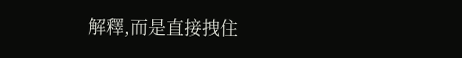解釋,而是直接拽住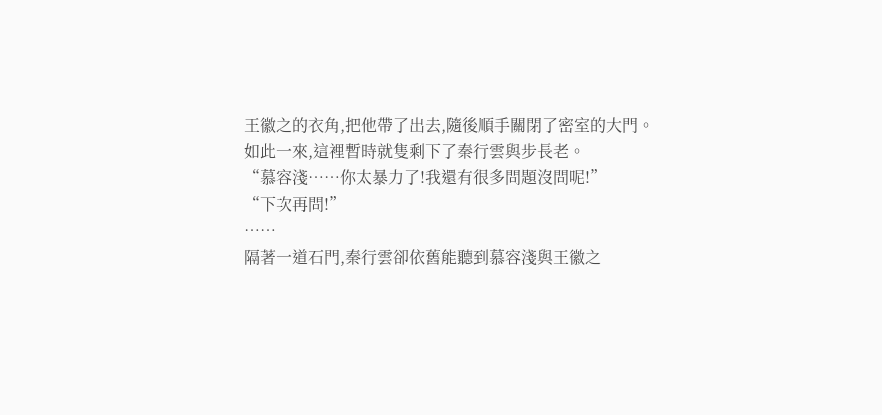王徽之的衣角,把他帶了出去,隨後順手關閉了密室的大門。
如此一來,這裡暫時就隻剩下了秦行雲與步長老。
“慕容淺……你太暴力了!我還有很多問題沒問呢!”
“下次再問!”
……
隔著一道石門,秦行雲卻依舊能聽到慕容淺與王徽之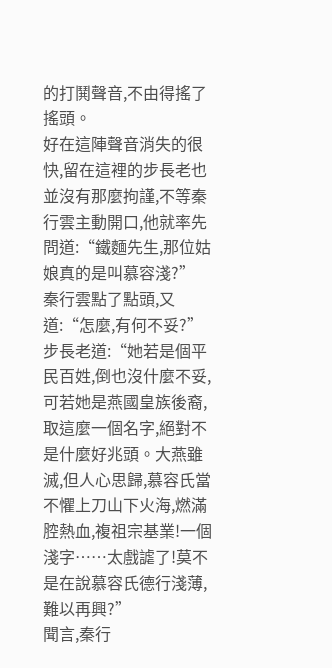的打鬨聲音,不由得搖了搖頭。
好在這陣聲音消失的很快,留在這裡的步長老也並沒有那麼拘謹,不等秦行雲主動開口,他就率先問道:“鐵麵先生,那位姑娘真的是叫慕容淺?”
秦行雲點了點頭,又道:“怎麼,有何不妥?”
步長老道:“她若是個平民百姓,倒也沒什麼不妥,可若她是燕國皇族後裔,取這麼一個名字,絕對不是什麼好兆頭。大燕雖滅,但人心思歸,慕容氏當不懼上刀山下火海,燃滿腔熱血,複祖宗基業!一個淺字……太戲謔了!莫不是在說慕容氏德行淺薄,難以再興?”
聞言,秦行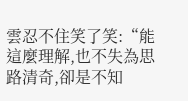雲忍不住笑了笑:“能這麼理解,也不失為思路清奇,卻是不知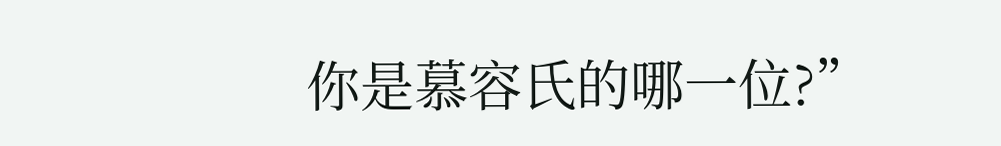你是慕容氏的哪一位?”